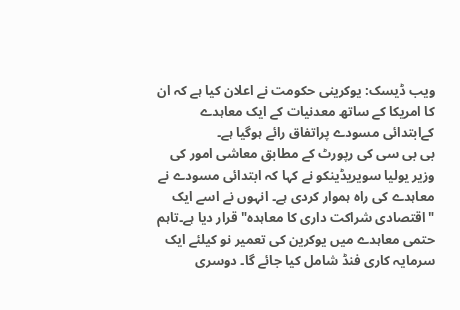ویب ڈیسک: یوکرینی حکومت نے اعلان کیا ہے کہ ان کا امریکا کے ساتھ معدنیات کے ایک معاہدے کےابتدائی مسودے پراتفاق رائے ہوگیا ہے۔
بی بی سی کی رپورٹ کے مطابق معاشی امور کی وزیر یولیا سویریڈینکو نے کہا کہ ابتدائی مسودے نے معاہدے کی راہ ہموار کردی ہے۔ انہوں نے اسے ایک "اقتصادی شراکت داری کا معاہدہ" قرار دیا ہے۔تاہم حتمی معاہدے میں یوکرین کی تعمیر نو کیلئے ایک سرمایہ کاری فنڈ شامل کیا جائے گا۔ دوسری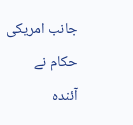جانب امریکی حکام نے آئندہ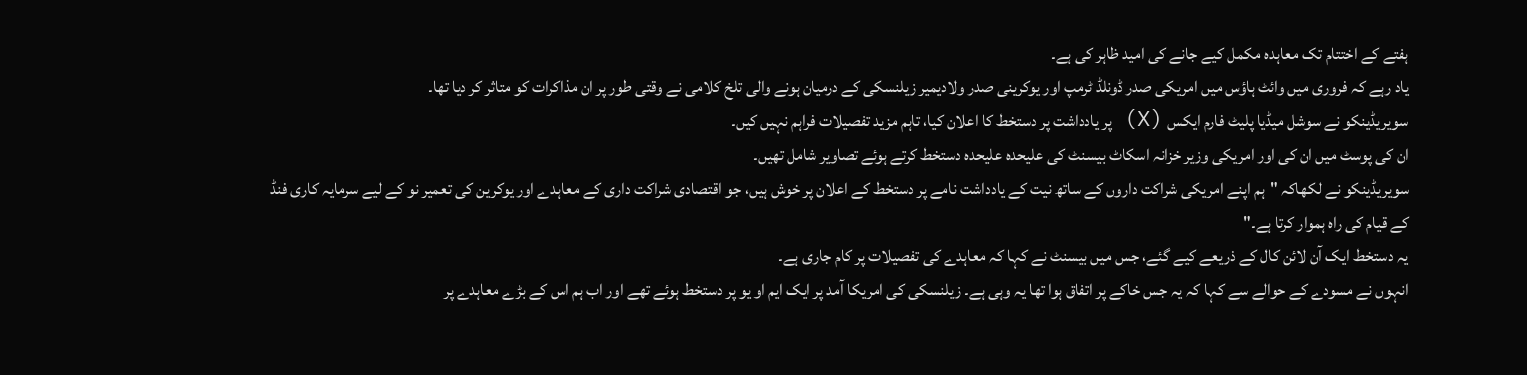ہفتے کے اختتام تک معاہدہ مکمل کیے جانے کی امید ظاہر کی ہے۔
یاد رہے کہ فروری میں وائٹ ہاؤس میں امریکی صدر ڈونلڈ ٹرمپ اور یوکرینی صدر ولادیمیر زیلنسکی کے درمیان ہونے والی تلخ کلامی نے وقتی طور پر ان مذاکرات کو متاثر کر دیا تھا۔
سویریڈینکو نے سوشل میڈیا پلیٹ فارم ایکس (X) پر یادداشت پر دستخط کا اعلان کیا، تاہم مزید تفصیلات فراہم نہیں کیں۔
ان کی پوسٹ میں ان کی اور امریکی وزیر خزانہ اسکاٹ بیسنٹ کی علیحدہ علیحدہ دستخط کرتے ہوئے تصاویر شامل تھیں۔
سویریڈینکو نے لکھاکہ "ہم اپنے امریکی شراکت داروں کے ساتھ نیت کے یادداشت نامے پر دستخط کے اعلان پر خوش ہیں، جو اقتصادی شراکت داری کے معاہدے اور یوکرین کی تعمیر نو کے لیے سرمایہ کاری فنڈ کے قیام کی راہ ہموار کرتا ہے۔"
یہ دستخط ایک آن لائن کال کے ذریعے کیے گئے، جس میں بیسنٹ نے کہا کہ معاہدے کی تفصیلات پر کام جاری ہے۔
انہوں نے مسودے کے حوالے سے کہا کہ یہ جس خاکے پر اتفاق ہوا تھا یہ وہی ہے۔ زیلنسکی کی امریکا آمد پر ایک ایم او یو پر دستخط ہوئے تھے اور اب ہم اس کے بڑے معاہدے پر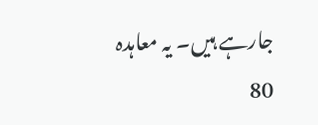جارہے ہیں۔ یہ معاہدہ 80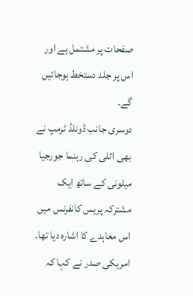صفحات پر مشتمل ہے اور اس پر جلد دستخط ہوجائیں گے۔
دوسری جانب ڈونلڈ ٹرمپ نے بھی اٹلی کی رہنما جورجیا میلونی کے ساتھ ایک مشترکہ پریس کانفرنس میں اس معاہدے کا اشارہ دیا تھا۔
امریکی صدر نے کہا کہ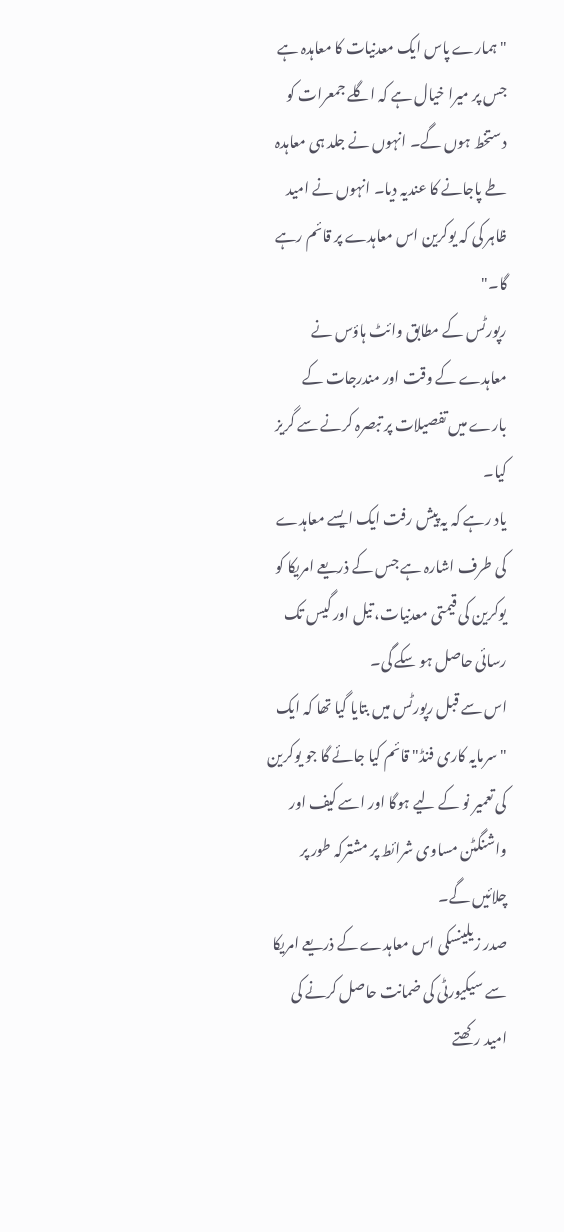"ہمارے پاس ایک معدنیات کا معاہدہ ہے جس پر میرا خیال ہے کہ اگلے جمعرات کو دستخط ہوں گے۔ انہوں نے جلد ہی معاہدہ طے پاجانے کا عندیہ دیا۔ انہوں نے امید ظاہر کی کہ یوکرین اس معاہدے پر قائم رہے گا۔"
رپورٹس کے مطابق وائٹ ہاؤس نے معاہدے کے وقت اور مندرجات کے بارے میں تفصیلات پر تبصرہ کرنے سے گریز کیا۔
یاد رہے کہ یہ پیش رفت ایک ایسے معاہدے کی طرف اشارہ ہے جس کے ذریعے امریکا کو یوکرین کی قیمتی معدنیات، تیل اور گیس تک رسائی حاصل ہو سکے گی۔
اس سے قبل رپورٹس میں بتایا گیا تھا کہ ایک "سرمایہ کاری فنڈ" قائم کیا جائے گا جو یوکرین کی تعمیر نو کے لیے ہوگا اور اسے کیف اور واشنگٹن مساوی شرائط پر مشترکہ طور پر چلائیں گے۔
صدر زیلینسکی اس معاہدے کے ذریعے امریکا سے سیکیورٹی کی ضمانت حاصل کرنے کی امید رکھتے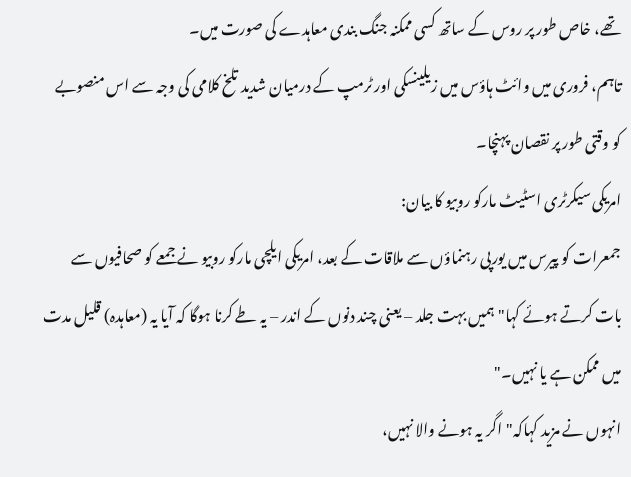تھے، خاص طور پر روس کے ساتھ کسی ممکنہ جنگ بندی معاہدے کی صورت میں۔
تاہم، فروری میں وائٹ ہاؤس میں زیلینسکی اور ٹرمپ کے درمیان شدید تلخ کلامی کی وجہ سے اس منصوبے کو وقتی طور پر نقصان پہنچا۔
امریکی سیکرٹری اسٹیٹ مارکو روبیو کا بیان:
جمعرات کو پیرس میں یورپی رہنماؤں سے ملاقات کے بعد، امریکی ایلچی مارکو روبیو نے جمعے کو صحافیوں سے بات کرتے ہوئے کہا"ہمیں بہت جلد – یعنی چند دنوں کے اندر – یہ طے کرنا ہوگا کہ آیا یہ (معاہدہ) قلیل مدت میں ممکن ہے یا نہیں۔"
انہوں نے مزید کہاکہ"اگر یہ ہونے والا نہیں،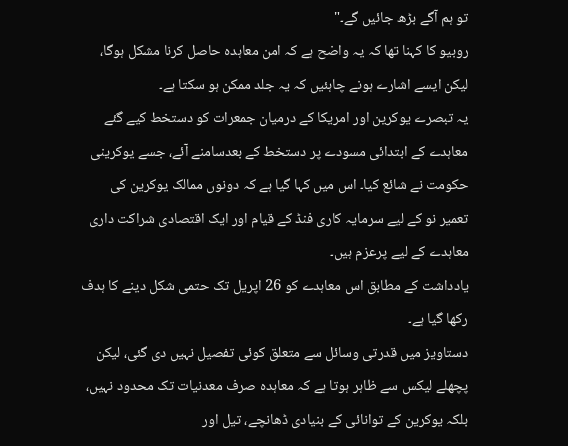تو ہم آگے بڑھ جائیں گے۔"
روبیو کا کہنا تھا کہ یہ واضح ہے کہ امن معاہدہ حاصل کرنا مشکل ہوگا، لیکن ایسے اشارے ہونے چاہئیں کہ یہ جلد ممکن ہو سکتا ہے۔
یہ تبصرے یوکرین اور امریکا کے درمیان جمعرات کو دستخط کیے گئے معاہدے کے ابتدائی مسودے پر دستخط کے بعدسامنے آئے، جسے یوکرینی حکومت نے شائع کیا۔ اس میں کہا گیا ہے کہ دونوں ممالک یوکرین کی تعمیر نو کے لیے سرمایہ کاری فنڈ کے قیام اور ایک اقتصادی شراکت داری معاہدے کے لیے پرعزم ہیں۔
یادداشت کے مطابق اس معاہدے کو 26 اپریل تک حتمی شکل دینے کا ہدف رکھا گیا ہے۔
دستاویز میں قدرتی وسائل سے متعلق کوئی تفصیل نہیں دی گئی، لیکن پچھلے لیکس سے ظاہر ہوتا ہے کہ معاہدہ صرف معدنیات تک محدود نہیں، بلکہ یوکرین کے توانائی کے بنیادی ڈھانچے، تیل اور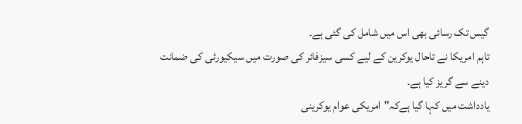گیس تک رسائی بھی اس میں شامل کی گئی ہے۔
تاہم امریکا نے تاحال یوکرین کے لیے کسی سیزفائر کی صورت میں سیکیورٹی کی ضمانت دینے سے گریز کیا ہے۔
یادداشت میں کہا گیا ہےکہ"امریکی عوام یوکرینی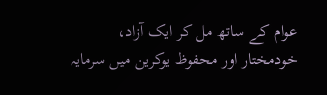عوام کے ساتھ مل کر ایک آزاد، خودمختار اور محفوظ یوکرین میں سرمایہ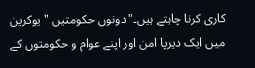کاری کرنا چاہتے ہیں۔"دونوں حکومتیں " یوکرین میں ایک دیرپا امن اور اپنے عوام و حکومتوں کے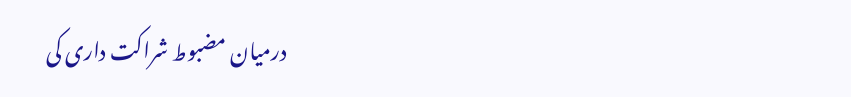درمیان مضبوط شراکت داری کی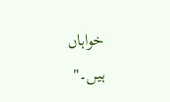خواہاں ہیں۔"